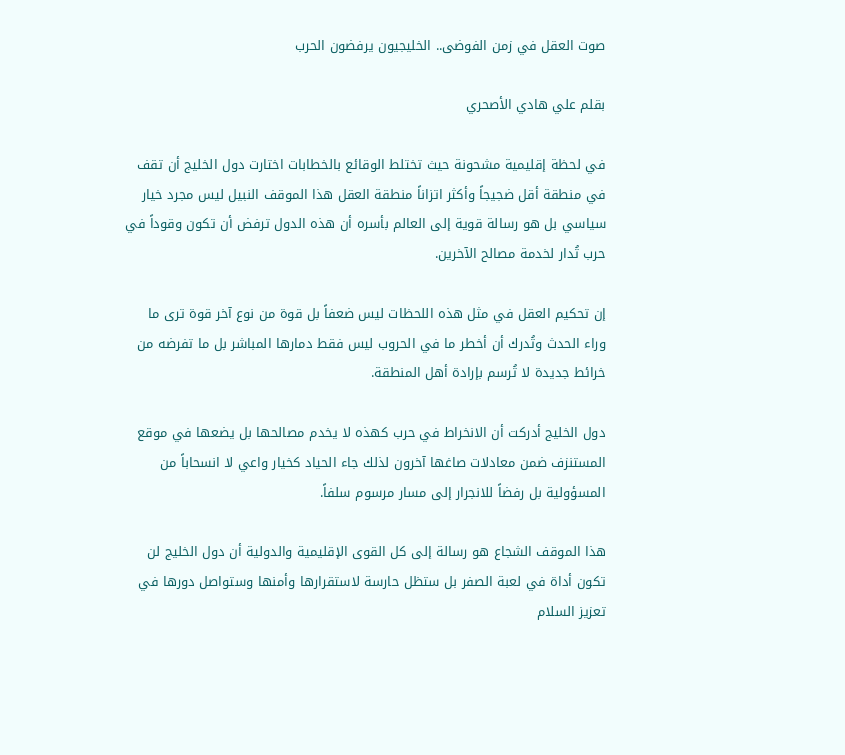صوت العقل في زمن الفوضى.. الخليجيون يرفضون الحرب

بقلم علي هادي الأصحري

في لحظة إقليمية مشحونة حيث تختلط الوقائع بالخطابات اختارت دول الخليج أن تقف في منطقة أقل ضجيجاً وأكثر اتزاناً منطقة العقل هذا الموقف النبيل ليس مجرد خيار سياسي بل هو رسالة قوية إلى العالم بأسره أن هذه الدول ترفض أن تكون وقوداً في حرب تُدار لخدمة مصالح الآخرين.

إن تحكيم العقل في مثل هذه اللحظات ليس ضعفاً بل قوة من نوع آخر قوة ترى ما وراء الحدث وتُدرك أن أخطر ما في الحروب ليس فقط دمارها المباشر بل ما تفرضه من خرائط جديدة لا تُرسم بإرادة أهل المنطقة.

دول الخليج أدركت أن الانخراط في حرب كهذه لا يخدم مصالحها بل يضعها في موقع المستنزف ضمن معادلات صاغها آخرون لذلك جاء الحياد كخيار واعي لا انسحاباً من المسؤولية بل رفضاً للانجرار إلى مسار مرسوم سلفاً.

هذا الموقف الشجاع هو رسالة إلى كل القوى الإقليمية والدولية أن دول الخليج لن تكون أداة في لعبة الصفر بل ستظل حارسة لاستقرارها وأمنها وستواصل دورها في تعزيز السلام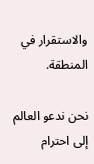والاستقرار في المنطقة.

نحن ندعو العالم إلى احترام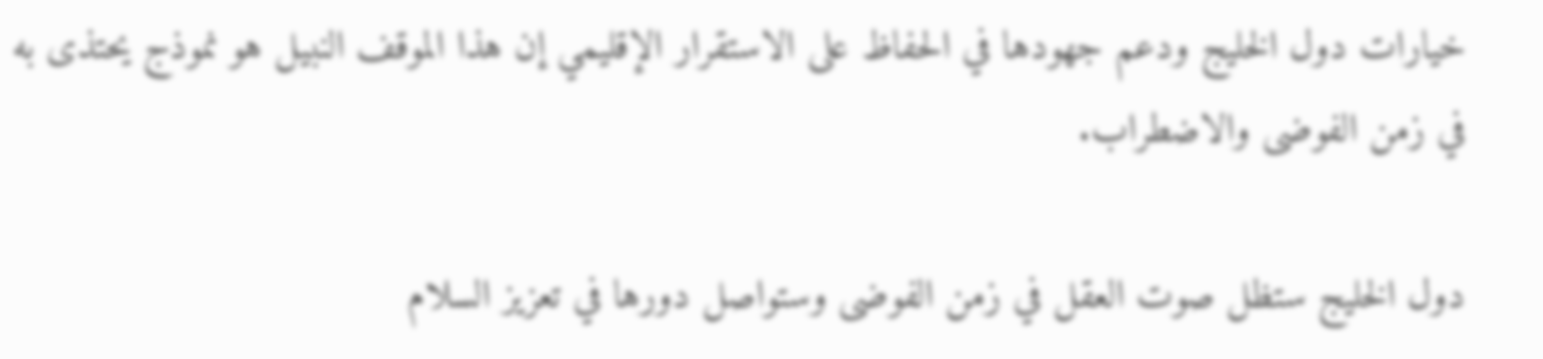خيارات دول الخليج ودعم جهودها في الحفاظ على الاستقرار الإقليمي إن هذا الموقف النبيل هو نموذج يحتذى به في زمن الفوضى والاضطراب.

دول الخليج ستظل صوت العقل في زمن الفوضى وستواصل دورها في تعزيز السلام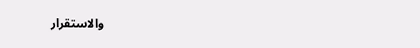والاستقرار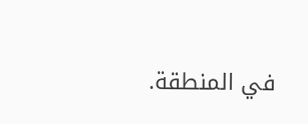في المنطقة.